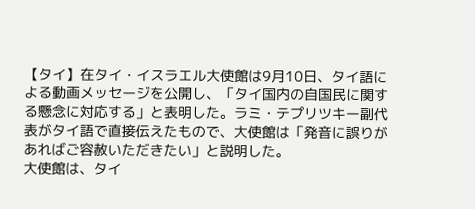【タイ】在タイ・イスラエル大使館は9月10日、タイ語による動画メッセージを公開し、「タイ国内の自国民に関する懸念に対応する」と表明した。ラミ・テプリツキー副代表がタイ語で直接伝えたもので、大使館は「発音に誤りがあればご容赦いただきたい」と説明した。
大使館は、タイ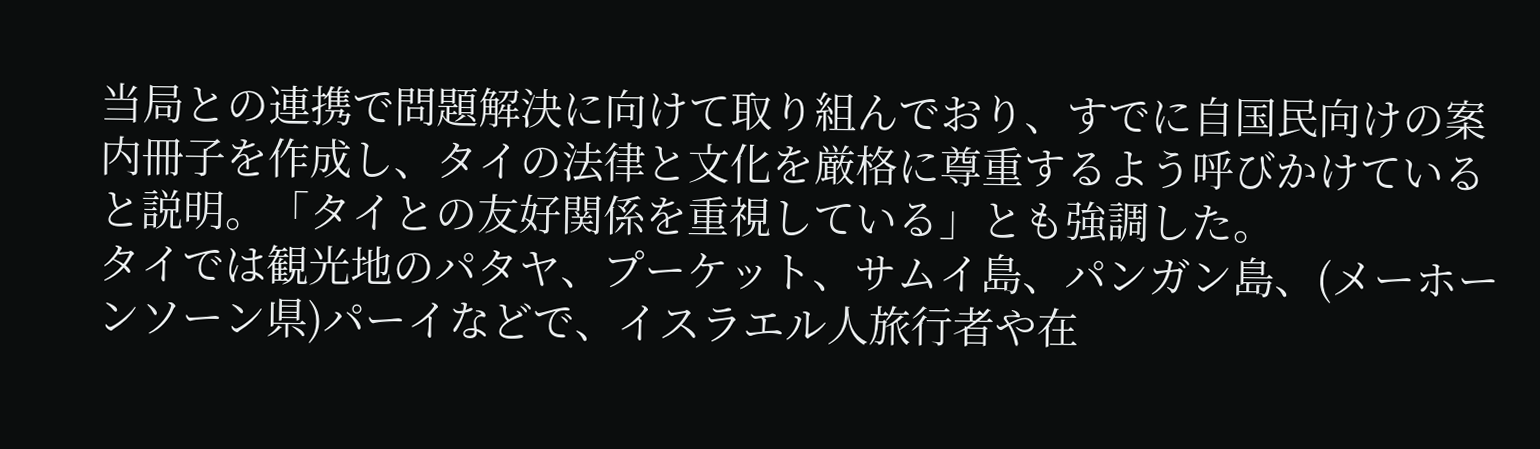当局との連携で問題解決に向けて取り組んでおり、すでに自国民向けの案内冊子を作成し、タイの法律と文化を厳格に尊重するよう呼びかけていると説明。「タイとの友好関係を重視している」とも強調した。
タイでは観光地のパタヤ、プーケット、サムイ島、パンガン島、(メーホーンソーン県)パーイなどで、イスラエル人旅行者や在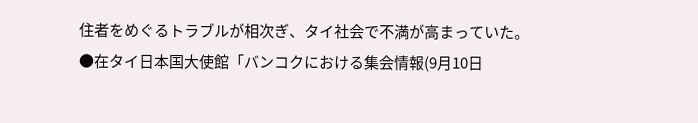住者をめぐるトラブルが相次ぎ、タイ社会で不満が高まっていた。
●在タイ日本国大使館「バンコクにおける集会情報(9月10日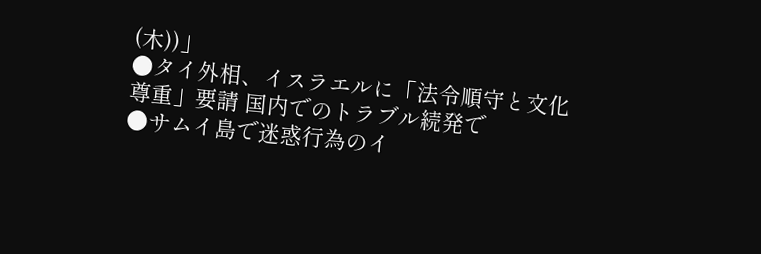(木))」
●タイ外相、イスラエルに「法令順守と文化尊重」要請 国内でのトラブル続発で
●サムイ島で迷惑行為のイ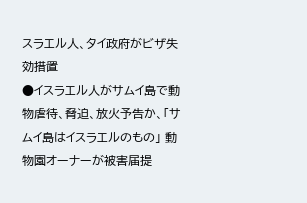スラエル人、タイ政府がビザ失効措置
●イスラエル人がサムイ島で動物虐待、脅迫、放火予告か、「サムイ島はイスラエルのもの」 動物園オーナーが被害届提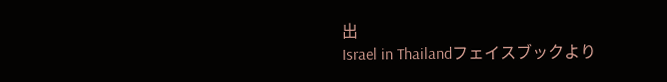出
Israel in Thailandフェイスブックより